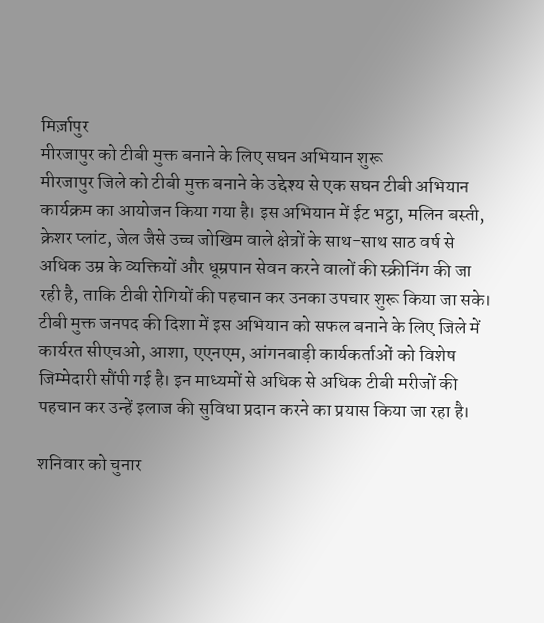मिर्ज़ापुर
मीरजापुर को टीबी मुक्त बनाने के लिए सघन अभियान शुरू
मीरजापुर जिले को टीबी मुक्त बनाने के उद्देश्य से एक सघन टीबी अभियान कार्यक्रम का आयोजन किया गया है। इस अभियान में ईट भट्ठा, मलिन बस्ती, क्रेशर प्लांट, जेल जैसे उच्च जोखिम वाले क्षेत्रों के साथ-साथ साठ वर्ष से अधिक उम्र के व्यक्तियों और धूम्रपान सेवन करने वालों की स्क्रीनिंग की जा रही है, ताकि टीबी रोगियों की पहचान कर उनका उपचार शुरू किया जा सके।
टीबी मुक्त जनपद की दिशा में इस अभियान को सफल बनाने के लिए जिले में कार्यरत सीएचओ, आशा, एएनएम, आंगनबाड़ी कार्यकर्ताओं को विशेष जिम्मेदारी सौंपी गई है। इन माध्यमों से अधिक से अधिक टीबी मरीजों की पहचान कर उन्हें इलाज की सुविधा प्रदान करने का प्रयास किया जा रहा है।

शनिवार को चुनार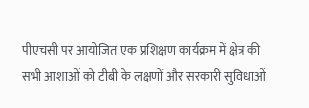पीएचसी पर आयोजित एक प्रशिक्षण कार्यक्रम में क्षेत्र की सभी आशाओं को टीबी के लक्षणों और सरकारी सुविधाओं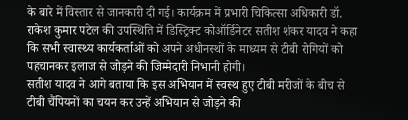के बारे में विस्तार से जानकारी दी गई। कार्यक्रम में प्रभारी चिकित्सा अधिकारी डॉ. राकेश कुमार पटेल की उपस्थिति में डिस्ट्रिक्ट कोऑर्डिनेटर सतीश शंकर यादव ने कहा कि सभी स्वास्थ्य कार्यकर्ताओं को अपने अधीनस्थों के माध्यम से टीबी रोगियों को पहचानकर इलाज से जोड़ने की जिम्मेदारी निभानी होगी।
सतीश यादव ने आगे बताया कि इस अभियान में स्वस्थ हुए टीबी मरीजों के बीच से टीबी चैंपियनों का चयन कर उन्हें अभियान से जोड़ने की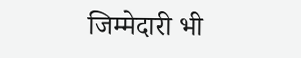जिम्मेदारी भी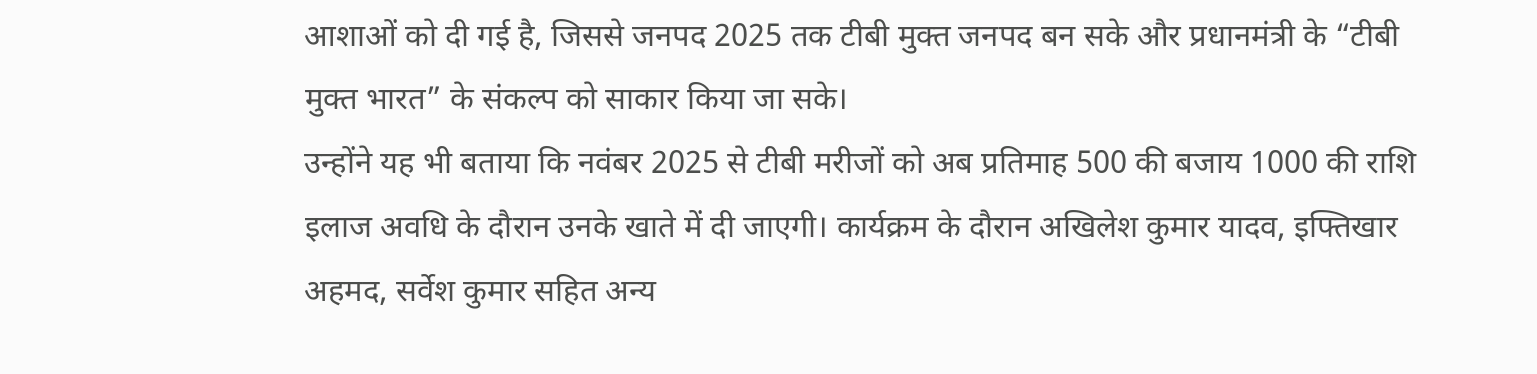आशाओं को दी गई है, जिससे जनपद 2025 तक टीबी मुक्त जनपद बन सके और प्रधानमंत्री के “टीबी मुक्त भारत” के संकल्प को साकार किया जा सके।
उन्होंने यह भी बताया कि नवंबर 2025 से टीबी मरीजों को अब प्रतिमाह 500 की बजाय 1000 की राशि इलाज अवधि के दौरान उनके खाते में दी जाएगी। कार्यक्रम के दौरान अखिलेश कुमार यादव, इफ्तिखार अहमद, सर्वेश कुमार सहित अन्य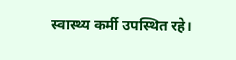स्वास्थ्य कर्मी उपस्थित रहे।